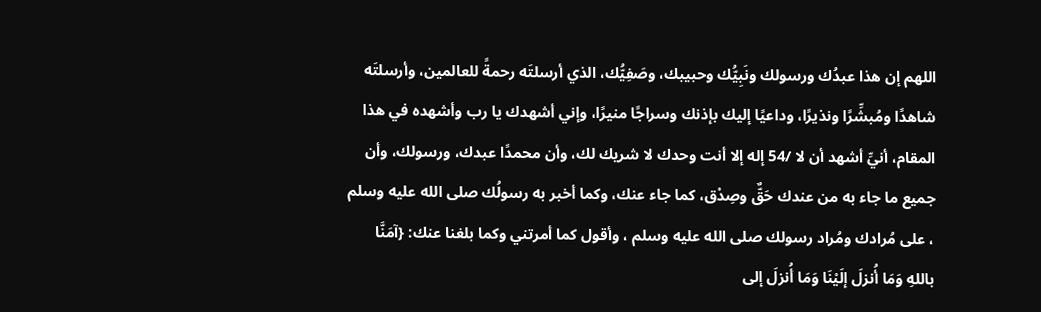اللهم إن هذا عبدُك ورسولك ونَبِيُّك وحبيبك، وصَفِيُّك، الذي أرسلتَه رحمةً للعالمين، وأرسلتَه شاهدًا ومُبشِّرًا ونذيرًا، وداعيًا إليك بإذنك وسراجًا منيرًا، وإني أشهدك يا رب وأشهده في هذا المقام، أنيِّ أشهد أن لا /54 إله إلا أنت وحدك لا شريك لك، وأن محمدًا عبدك، ورسولك، وأن جميع ما جاء به من عندك حَقٌّ وصِدْق، كما جاء عنك، وكما أخبر به رسولُك صلى الله عليه وسلم ، على مُرادك ومُراد رسولك صلى الله عليه وسلم ، وأقول كما أمرتني وكما بلغنا عنك: {آمَنَّا باللهِ وَمَا أُنزلَ إلَيْنَا وَمَا أُنزلَ إلى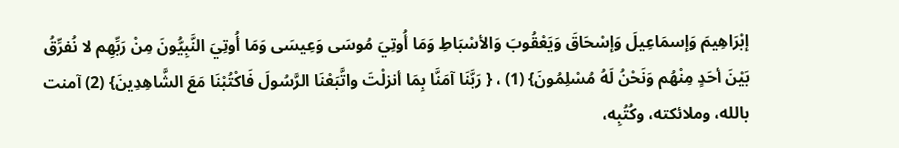إبْرَاهِيمَ وَإسمَاعِيلَ وَإسْحَاقَ وَيَعْقُوبَ وَالأسْبَاطِ وَمَا أُوتِيَ مُوسَى وَعِيسَى وَمَا أُوتِيَ النَّبِيُّونَ مِنْ رَبِّهِم لا نُفرِّقُ بَيْنَ أحَدٍ مِنْهُم وَنَحْنُ لَهُ مُسْلِمُونَ} (1) ، { رَبَّنَا آمَنَّا بِمَا أنزلْتَ واتَّبَعْنَا الرَّسُولَ فَاكْتُبْنَا مَعَ الشَّاهِدِينَ} (2) آمنت بالله، وملائكته، وكُتُبِه،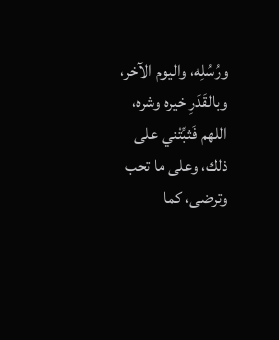ورُسُلِه، واليوم الآخر، وبالقَدَرِ خيره وشره، اللهم فَثبِّتْني على ذلك، وعلى ما تحب وترضى، كما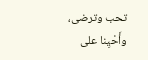تحب وترضى، وأَحْيِنا على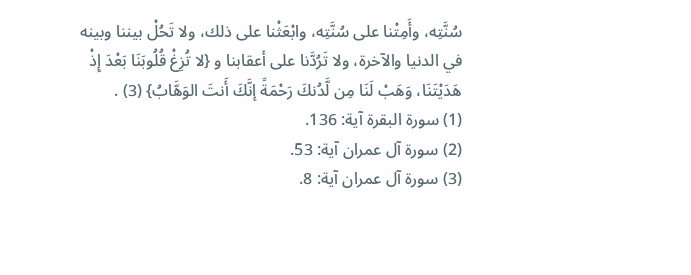سُنَّتِه، وأَمِتْنا على سُنَّتِه، وابْعَثْنا على ذلك، ولا تَحُلْ بيننا وبينه في الدنيا والآخرة، ولا تَرُدَّنا على أعقابنا و {لا تُزِغْ قُلُوبَنَا بَعْدَ إِذْ هَدَيْتَنَا، وَهَبْ لَنَا مِن لَّدُنكَ رَحْمَةً إنَّكَ أَنتَ الوَهَّابُ} (3) .
(1) سورة البقرة آية: 136.
(2) سورة آل عمران آية: 53.
(3) سورة آل عمران آية: 8.